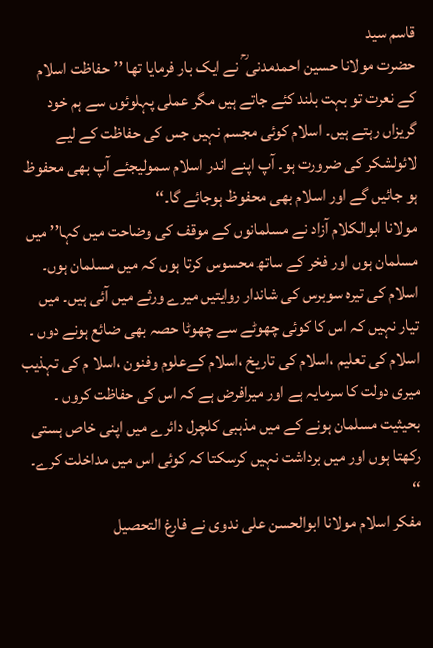قاسم سید
حضرت مولانا حسین احمدمدنی ؒ نے ایک بار فرمایا تھا ’’حفاظت اسلام کے نعرت تو بہت بلند کئے جاتے ہیں مگر عملی پہلوئوں سے ہم خود گریزاں رہتے ہیں۔ اسلام کوئی مجسم نہیں جس کی حفاظت کے لیے لائولشکر کی ضرورت ہو۔ آپ اپنے اندر اسلام سمولیجئے آپ بھی محفوظ ہو جائیں گے اور اسلام بھی محفوظ ہوجائے گا۔‘‘
مولانا ابوالکلام آزاد نے مسلمانوں کے موقف کی وضاحت میں کہا’’ میں مسلمان ہوں اور فخر کے ساتھ محسوس کرتا ہوں کہ میں مسلمان ہوں۔ اسلام کی تیرہ سوبرس کی شاندار روایتیں میرے ورثے میں آئی ہیں۔ میں تیار نہیں کہ اس کا کوئی چھوٹے سے چھوٹا حصہ بھی ضائع ہونے دوں ۔ اسلام کی تعلیم ،اسلام کی تاریخ ،اسلام کےعلوم وفنون ،اسلا م کی تہذیب میری دولت کا سرمایہ ہے اور میرافرض ہے کہ اس کی حفاظت کروں ۔ بحیثیت مسلمان ہونے کے میں مذہبی کلچرل دائرے میں اپنی خاص ہستی رکھتا ہوں اور میں برداشت نہیں کرسکتا کہ کوئی اس میں مداخلت کرے۔ ‘‘
مفکر اسلام مولانا ابوالحسن علی ندوی نے فارغ التحصیل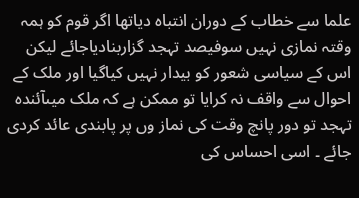علما سے خطاب کے دوران انتباہ دیاتھا اگر قوم کو ہمہ وقتہ نمازی نہیں سوفیصد تہجد گزاربنادیاجائے لیکن اس کے سیاسی شعور کو بیدار نہیں کیاگیا اور ملک کے احوال سے واقف نہ کرایا تو ممکن ہے کہ ملک میںآئندہ تہجد تو دور پانچ وقت کی نماز وں پر پابندی عائد کردی جائے ۔ اسی احساس کی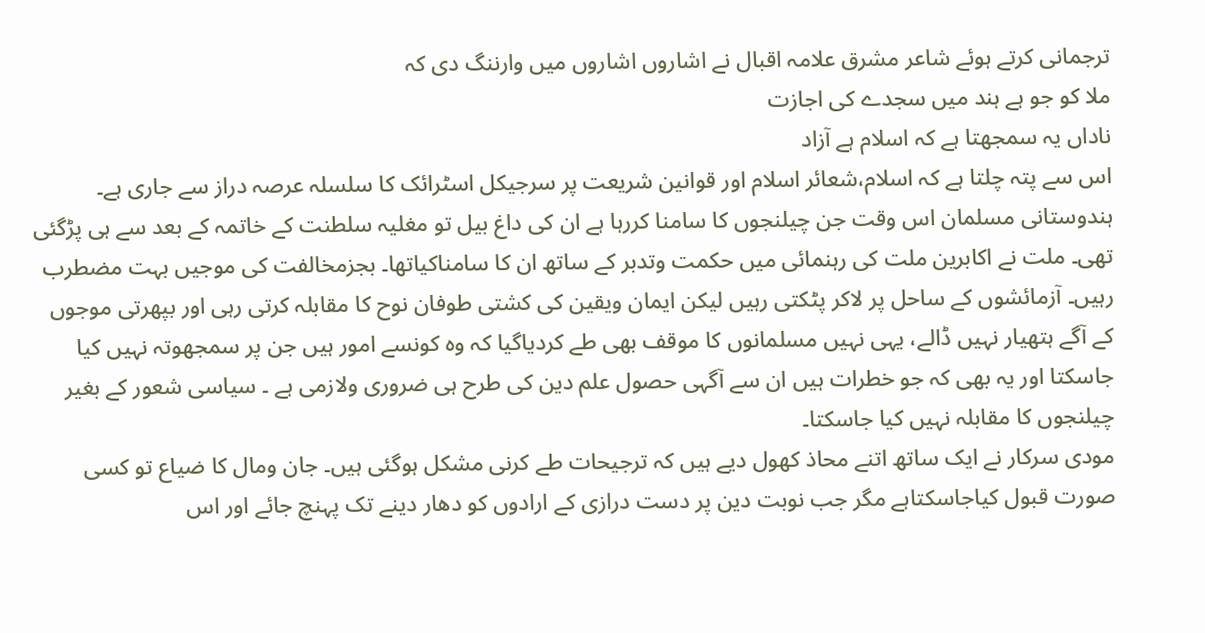ترجمانی کرتے ہوئے شاعر مشرق علامہ اقبال نے اشاروں اشاروں میں وارننگ دی کہ
ملا کو جو ہے ہند میں سجدے کی اجازت
ناداں یہ سمجھتا ہے کہ اسلام ہے آزاد
اس سے پتہ چلتا ہے کہ اسلام،شعائر اسلام اور قوانین شریعت پر سرجیکل اسٹرائک کا سلسلہ عرصہ دراز سے جاری ہے۔ ہندوستانی مسلمان اس وقت جن چیلنجوں کا سامنا کررہا ہے ان کی داغ بیل تو مغلیہ سلطنت کے خاتمہ کے بعد سے ہی پڑگئی تھی۔ ملت نے اکابرین ملت کی رہنمائی میں حکمت وتدبر کے ساتھ ان کا سامناکیاتھا۔ بجزمخالفت کی موجیں بہت مضطرب رہیں۔ آزمائشوں کے ساحل پر لاکر پٹکتی رہیں لیکن ایمان ویقین کی کشتی طوفان نوح کا مقابلہ کرتی رہی اور بپھرتی موجوں کے آگے ہتھیار نہیں ڈالے، یہی نہیں مسلمانوں کا موقف بھی طے کردیاگیا کہ وہ کونسے امور ہیں جن پر سمجھوتہ نہیں کیا جاسکتا اور یہ بھی کہ جو خطرات ہیں ان سے آگہی حصول علم دین کی طرح ہی ضروری ولازمی ہے ۔ سیاسی شعور کے بغیر چیلنجوں کا مقابلہ نہیں کیا جاسکتا۔
مودی سرکار نے ایک ساتھ اتنے محاذ کھول دیے ہیں کہ ترجیحات طے کرنی مشکل ہوگئی ہیں۔ جان ومال کا ضیاع تو کسی صورت قبول کیاجاسکتاہے مگر جب نوبت دین پر دست درازی کے ارادوں کو دھار دینے تک پہنچ جائے اور اس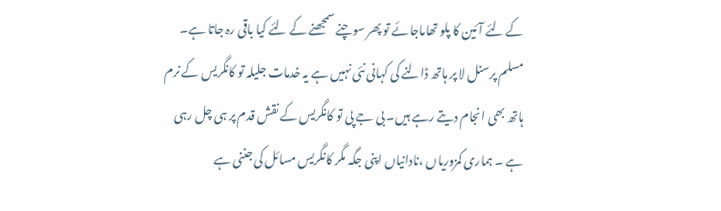کے لئے آئین کا پلو تھاماجائے تو پھر سوچنے سمجھنے کے لئے کیا باقی رہ جاتا ہے۔ مسلم پرسنل لا پر ہاتھ ڈالنے کی کہانی نئی نہیں ہے یہ خدمات جلیلہ تو کانگریس کے نرم ہاتھ بھی انجام دیتے رہے ہیں۔ بی جے پی تو کانگریس کے نقش قدم پر ہی چل رہی ہے ۔ ہماری کمزوریاں ،نادانیاں اپنی جگہ مگر کانگریس مسائل کی جننی ہے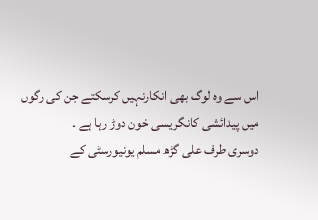اس سے وہ لوگ بھی انکارنہیں کرسکتے جن کی رگوں میں پیدائشی کانگریسی خون دوڑ رہا ہے ۔
دوسری طرف علی گڑھ مسلم یونیورسٹی کے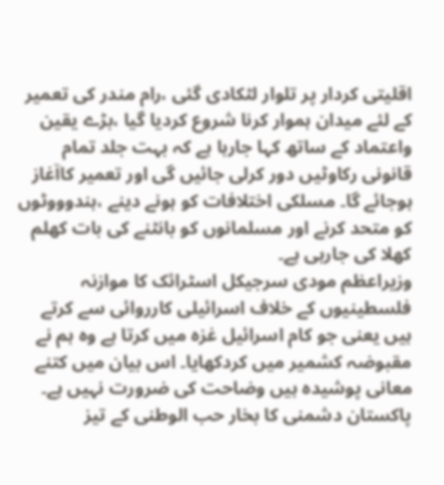اقلیتی کردار پر تلوار لٹکادی گئی ،رام مندر کی تعمیر کے لئے میدان ہموار کرنا شروع کردیا گیا ،بڑے یقین واعتماد کے ساتھ کہا جارہا ہے کہ بہت جلد تمام قانونی رکاوٹیں دور کرلی جائیں گی اور تعمیر کاآغاز ہوجائے گا۔ مسلکی اختلافات کو ہونے دینے ،ہندوووٹوں کو متحد کرنے اور مسلمانوں کو بانٹنے کی بات کھلم کھلا کی جارہی ہے۔
وزیراعظم مودی سرجیکل اسٹرائک کا موازنہ فلسطینیوں کے خلاف اسرائیلی کارروائی سے کرتے ہیں یعنی جو کام اسرائیل غزہ میں کرتا ہے وہ ہم نے مقبوضہ کشمیر میں کردکھایا۔ اس بیان میں کتنے معانی پوشیدہ ہیں وضاحت کی ضرورت نہیں ہے۔ پاکستان دشمنی کا بخار حب الوطنی کے تیز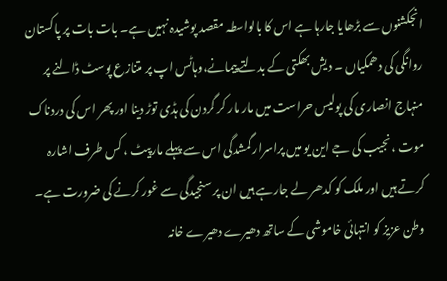انجکشنوں سے بڑھایا جارہا ہے اس کا بالواسطہ مقصد پوشیدہ نہیں ہے۔ بات بات پر پاکستان روانگی کی دھمکیاں ۔ دیش بھکتی کے بدلتے پیمانے،وہاٹس اپ پر متنازع پوسٹ ڈالنے پر منہاج انصاری کی پولیس حراست میں مار مار کر گردن کی ہڈی توڑ دینا اور پھر اس کی دردناک موت ،نجیب کی جے این یو میں پراسرار گمشدگی اس سے پہلے مارپیٹ ، کس طرف اشارہ کرتے ہیں اور ملک کو کدھر لے جارہے ہیں ان پر سنجیدگی سے غور کرنے کی ضرورت ہے۔ وطن عزیز کو انتہائی خاموشی کے ساتھ دھیرے دھیرے خانہ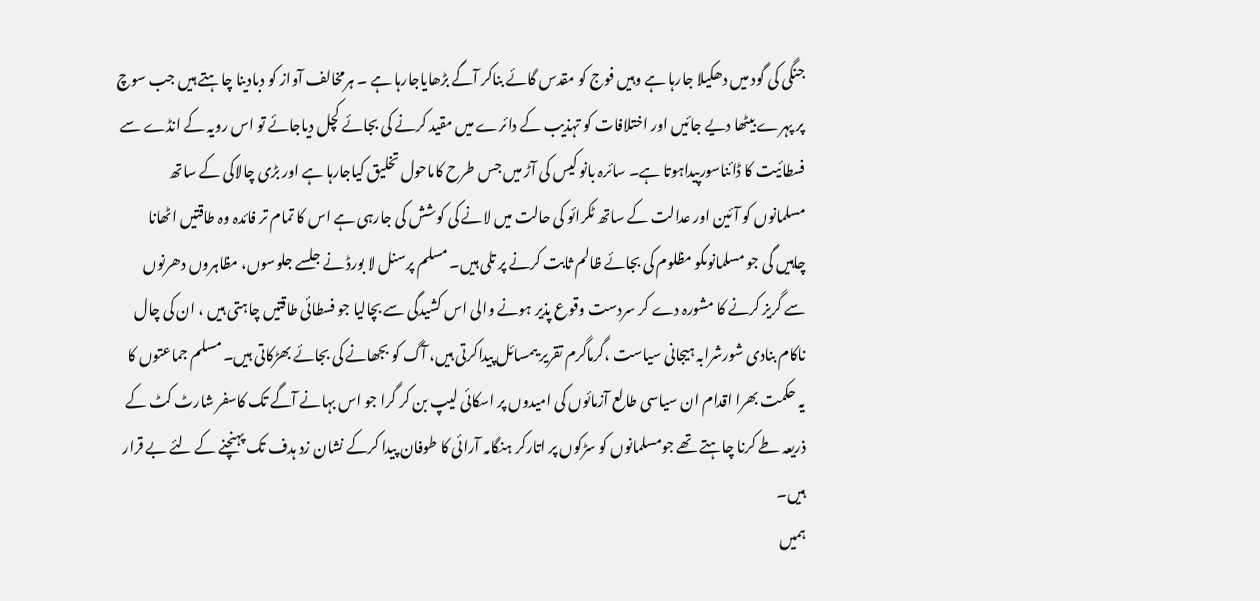جنگی کی گود میں دھکیلا جارہا ہے وہیں فوج کو مقدس گائے بناکر آگے بڑھایاجارہا ہے ۔ ہرمخالف آواز کو دبادینا چاہتے ہیں جب سوچ پر پہرے بیٹھا دیے جائیں اور اختلافات کو تہذیب کے دائرے میں مقید کرنے کی بجائے کچل دیاجائے تو اس رویہ کے انڈے سے فسطائیت کا ڈائناسورپیداہوتا ہے۔ سائرہ بانو کیس کی آڑ میں جس طرح کاماحول تخلیق کیاجارہا ہے اور بڑی چالاکی کے ساتھ مسلمانوں کو آئین اور عدالت کے ساتھ ٹکرائو کی حالت میں لانے کی کوشش کی جارہی ہے اس کا تمام تر فائدہ وہ طاقتیں اٹھانا چاہیں گی جو مسلمانوںکو مظلوم کی بجائے ظالم ثابت کرنے پر تلی ہیں۔ مسلم پرسنل لا بورڈ نے جلسے جلوسوں، مظاہروں دھرنوں سے گریز کرنے کا مشورہ دے کر سردست وقوع پذیر ہونے والی اس کشیدگی سے بچالیا جو فسطائی طاقتیں چاہتی ہیں ، ان کی چال ناکام بنادی شورشرابہ ہیجانی سیاست ،گرماگرم تقریر یںمسائل پیداکرتی ہیں، آگ کو بجھانے کی بجائے بھڑکاتی ہیں۔ مسلم جماعتوں کا یہ حکمت بھرا اقدام ان سیاسی طالع آزمائوں کی امیدوں پر اسکائی لیپ بن کر گرا جو اس بہانے آگے تک کاسفر شارٹ کٹ کے ذریعہ طے کرنا چاہتے تھے جومسلمانوں کو سڑکوں پر اتارکر ہنگامہ آرائی کا طوفان پیدا کرکے نشان زد ہدف تک پہنچنے کے لئے بے قرار ہیں۔
ہمیں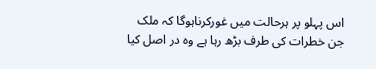اس پہلو پر ہرحالت میں غورکرناہوگا کہ ملک جن خطرات کی طرف بڑھ رہا ہے وہ در اصل کیا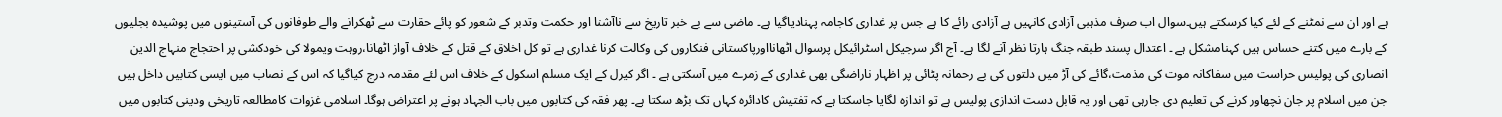ہے اور ان سے نمٹنے کے لئے کیا کرسکتے ہیں۔سوال اب صرف مذہبی آزادی کانہیں ہے آزادی رائے کا ہے جس پر غداری کاجامہ پہنادیاگیا ہے۔ ماضی سے بے خبر تاریخ سے ناآشنا اور حکمت وتدبر کے شعور کو پائے حقارت سے ٹھکرانے والے طوفانوں کی آستینوں میں پوشیدہ بجلیوں کے بارے میں کتنے حساس ہیں کہنامشکل ہے ۔ اعتدال پسند طبقہ جنگ ہارتا نظر آنے لگا ہے۔ آج اگر سرجیکل اسٹرائیکل پرسوال اٹھانااورپاکستانی فنکاروں کی وکالت کرنا غداری ہے تو کل اخلاق کے قتل کے خلاف آواز اٹھانا،روہت ویمولا کی خودکشی پر احتجاج منہاج الدین انصاری کی پولیس حراست میں سفاکانہ موت کی مذمت،گائے کی آڑ میں دلتوں کی بے رحمانہ پٹائی پر اظہار ناراضگی بھی غداری کے زمرے میں آسکتی ہے ۔ اگر کیرل کے ایک مسلم اسکول کے خلاف اس لئے مقدمہ درج کیاگیا کہ اس کے نصاب میں ایسی کتابیں داخل ہیں جن میں اسلام پر جان نچھاور کرنے کی تعلیم دی جارہی تھی اور یہ قابل دست اندازی پولیس ہے تو اندازہ لگایا جاسکتا ہے کہ تفتیش کادائرہ کہاں تک بڑھ سکتا ہے۔ پھر فقہ کی کتابوں میں باب الجہاد ہونے پر اعتراض ہوگا۔ اسلامی غزوات کامطالعہ تاریخی ودینی کتابوں میں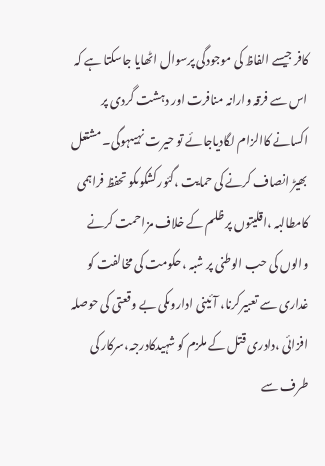کافر جیسے الفاظ کی موجودگی پرسوال اٹھایا جاسکتا ہے کہ اس سے فرقہ وارانہ منافرت اور دہشت گردی پر اکسانے کاالزام لگادیاجائے تو حیرت نہیںہوگی۔ مشتعل بھیڑ انصاف کرنے کی حمایت ،گئورکشکوںکو تحفظ فراہمی کامطالبہ ،اقلیتوں پر ظلم کے خلاف مزاحمت کرنے والوں کی حب الوطنی پر شبہ ،حکومت کی مخالفت کو غداری سے تعبیرکرنا، آئینی اداروںکی بے وقعتی کی حوصلہ افزائی ،دادری قتل کے ملزم کو شہیدکادرجہ،سرکار کی طرف سے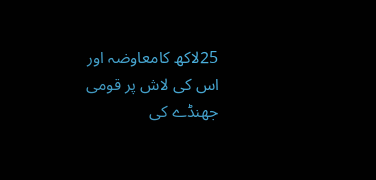25لاکھ کامعاوضہ اور اس کی لاش پر قومی جھنڈے کی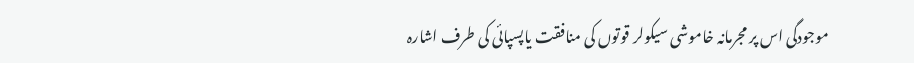موجودگی اس پر مجرمانہ خاموشی سیکولر قوتوں کی منافقت یاپسپائی کی طرف اشارہ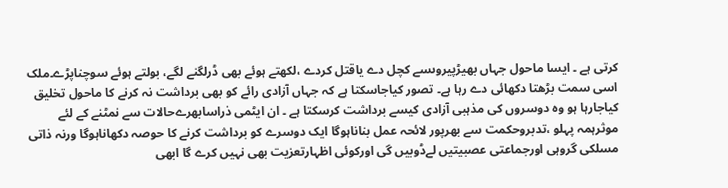کرتی ہے ۔ ایسا ماحول جہاں بھیڑپیروںسے کچل دے یاقتل کردے ،لکھتے ہوئے بھی ڈرلگنے لگے، بولتے ہوئے سوچناپڑے۔ملک اسی سمت بڑھتا دکھائی دے رہا ہے۔ تصور کیاجاسکتا ہے کہ جہاں آزادی رائے کو بھی برداشت نہ کرنے کا ماحول تخلیق کیاجارہا ہو وہ دوسروں کی مذہبی آزادی کیسے برداشت کرسکتا ہے ۔ ان ایٹمی ذراسابھرےحالات سے نمٹنے کے لئے موثرہمہ پہلو ،تدبروحکمت سے بھرپور لائحہ عمل بناناہوگا ایک دوسرے کو برداشت کرنے کا حوصہ دکھاناہوگا ورنہ ذاتی مسلکی گروہی اورجماعتی عصبیتیں لےڈوبیں گی اورکوئی اظہارتعزیت بھی نہیں کرے گا ابھی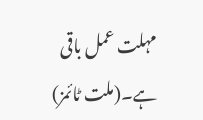مہلت عمل باقی ہے۔(ملت ٹائمز)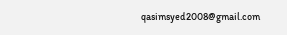qasimsyed2008@gmail.com